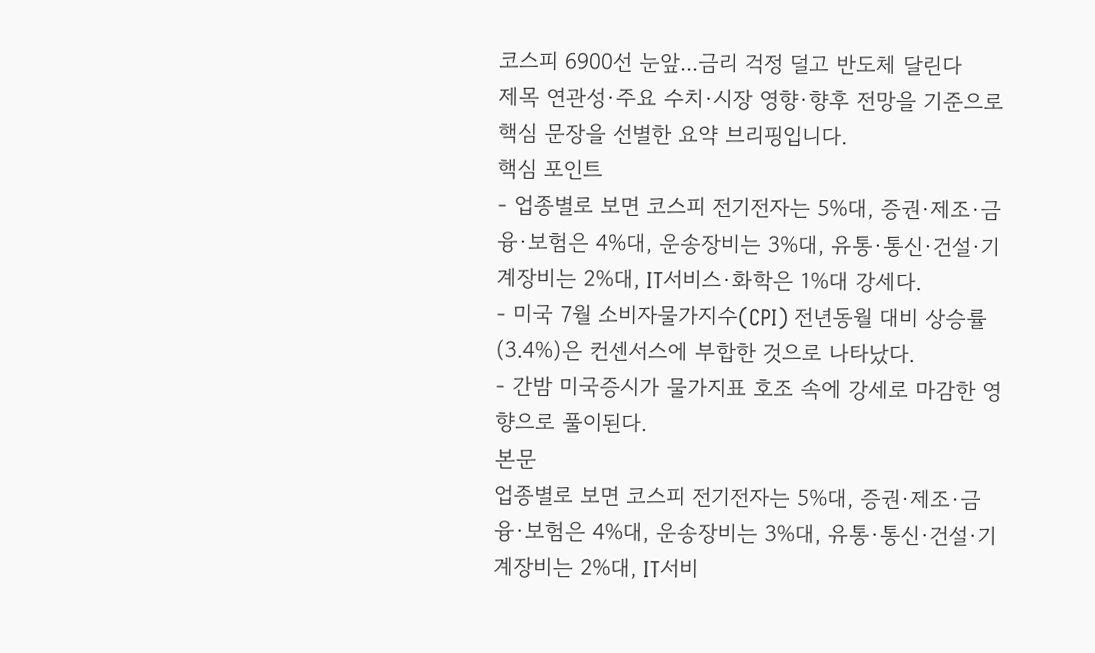코스피 6900선 눈앞...금리 걱정 덜고 반도체 달린다
제목 연관성·주요 수치·시장 영향·향후 전망을 기준으로 핵심 문장을 선별한 요약 브리핑입니다.
핵심 포인트
- 업종별로 보면 코스피 전기전자는 5%대, 증권·제조·금융·보험은 4%대, 운송장비는 3%대, 유통·통신·건설·기계장비는 2%대, IT서비스·화학은 1%대 강세다.
- 미국 7월 소비자물가지수(CPI) 전년동월 대비 상승률(3.4%)은 컨센서스에 부합한 것으로 나타났다.
- 간밤 미국증시가 물가지표 호조 속에 강세로 마감한 영향으로 풀이된다.
본문
업종별로 보면 코스피 전기전자는 5%대, 증권·제조·금융·보험은 4%대, 운송장비는 3%대, 유통·통신·건설·기계장비는 2%대, IT서비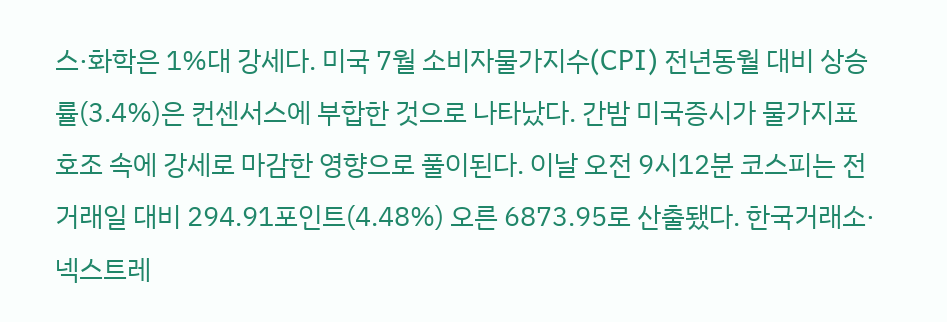스·화학은 1%대 강세다. 미국 7월 소비자물가지수(CPI) 전년동월 대비 상승률(3.4%)은 컨센서스에 부합한 것으로 나타났다. 간밤 미국증시가 물가지표 호조 속에 강세로 마감한 영향으로 풀이된다. 이날 오전 9시12분 코스피는 전 거래일 대비 294.91포인트(4.48%) 오른 6873.95로 산출됐다. 한국거래소·넥스트레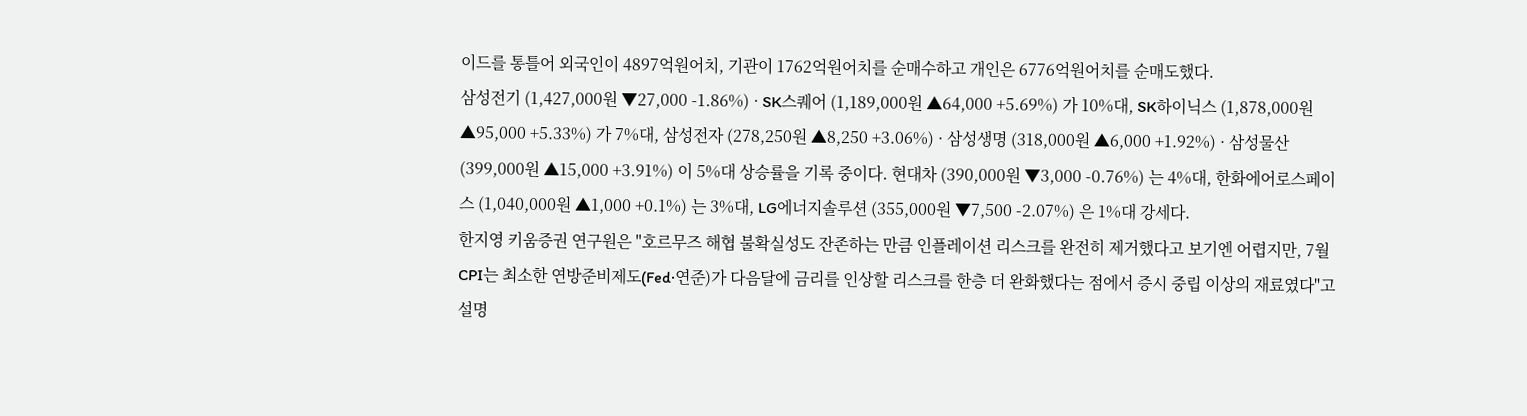이드를 통틀어 외국인이 4897억원어치, 기관이 1762억원어치를 순매수하고 개인은 6776억원어치를 순매도했다.
삼성전기 (1,427,000원 ▼27,000 -1.86%) · SK스퀘어 (1,189,000원 ▲64,000 +5.69%) 가 10%대, SK하이닉스 (1,878,000원 ▲95,000 +5.33%) 가 7%대, 삼성전자 (278,250원 ▲8,250 +3.06%) · 삼성생명 (318,000원 ▲6,000 +1.92%) · 삼성물산 (399,000원 ▲15,000 +3.91%) 이 5%대 상승률을 기록 중이다. 현대차 (390,000원 ▼3,000 -0.76%) 는 4%대, 한화에어로스페이스 (1,040,000원 ▲1,000 +0.1%) 는 3%대, LG에너지솔루션 (355,000원 ▼7,500 -2.07%) 은 1%대 강세다.
한지영 키움증권 연구원은 "호르무즈 해협 불확실성도 잔존하는 만큼 인플레이션 리스크를 완전히 제거했다고 보기엔 어렵지만, 7월 CPI는 최소한 연방준비제도(Fed·연준)가 다음달에 금리를 인상할 리스크를 한층 더 완화했다는 점에서 증시 중립 이상의 재료였다"고 설명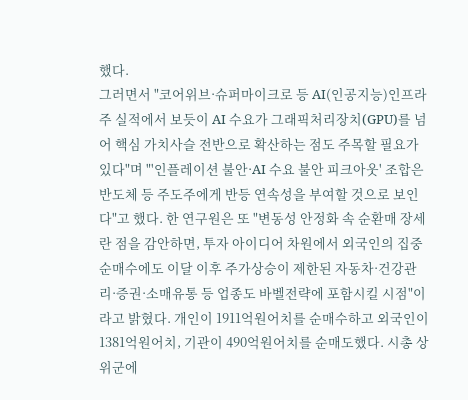했다.
그러면서 "코어위브·슈퍼마이크로 등 AI(인공지능)인프라주 실적에서 보듯이 AI 수요가 그래픽처리장치(GPU)를 넘어 핵심 가치사슬 전반으로 확산하는 점도 주목할 필요가 있다"며 "'인플레이션 불안·AI 수요 불안 피크아웃' 조합은 반도체 등 주도주에게 반등 연속성을 부여할 것으로 보인다"고 했다. 한 연구원은 또 "변동성 안정화 속 순환매 장세란 점을 감안하면, 투자 아이디어 차원에서 외국인의 집중 순매수에도 이달 이후 주가상승이 제한된 자동차·건강관리·증권·소매유통 등 업종도 바벨전략에 포함시킬 시점"이라고 밝혔다. 개인이 1911억원어치를 순매수하고 외국인이 1381억원어치, 기관이 490억원어치를 순매도했다. 시총 상위군에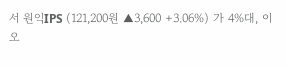서 원익IPS (121,200원 ▲3,600 +3.06%) 가 4%대, 이오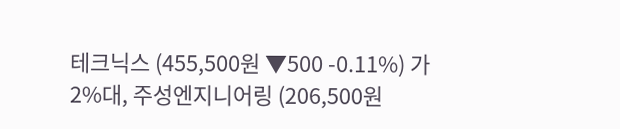테크닉스 (455,500원 ▼500 -0.11%) 가 2%대, 주성엔지니어링 (206,500원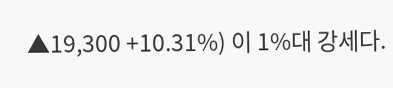▲19,300 +10.31%) 이 1%대 강세다.